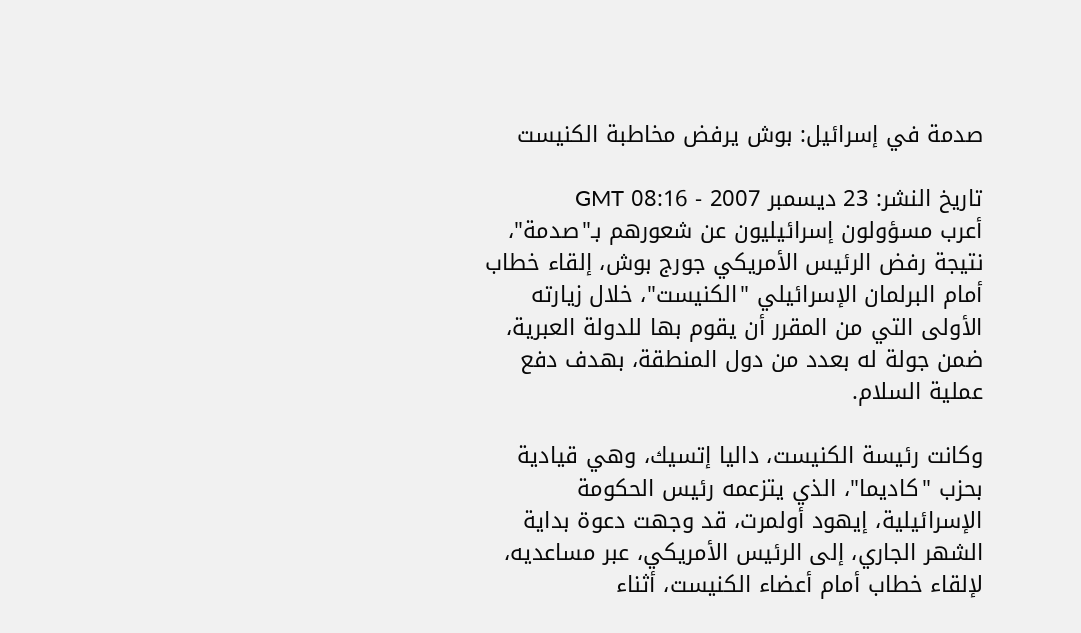صدمة في إسرائيل: بوش يرفض مخاطبة الكنيست

تاريخ النشر: 23 ديسمبر 2007 - 08:16 GMT
أعرب مسؤولون إسرائيليون عن شعورهم بـ"صدمة"، نتيجة رفض الرئيس الأمريكي جورج بوش، إلقاء خطاب أمام البرلمان الإسرائيلي "الكنيست"، خلال زيارته الأولى التي من المقرر أن يقوم بها للدولة العبرية، ضمن جولة له بعدد من دول المنطقة، بهدف دفع عملية السلام.

وكانت رئيسة الكنيست، داليا إتسيك، وهي قيادية بحزب "كاديما"، الذي يتزعمه رئيس الحكومة الإسرائيلية، إيهود أولمرت، قد وجهت دعوة بداية الشهر الجاري، إلى الرئيس الأمريكي، عبر مساعديه، لإلقاء خطاب أمام أعضاء الكنيست، أثناء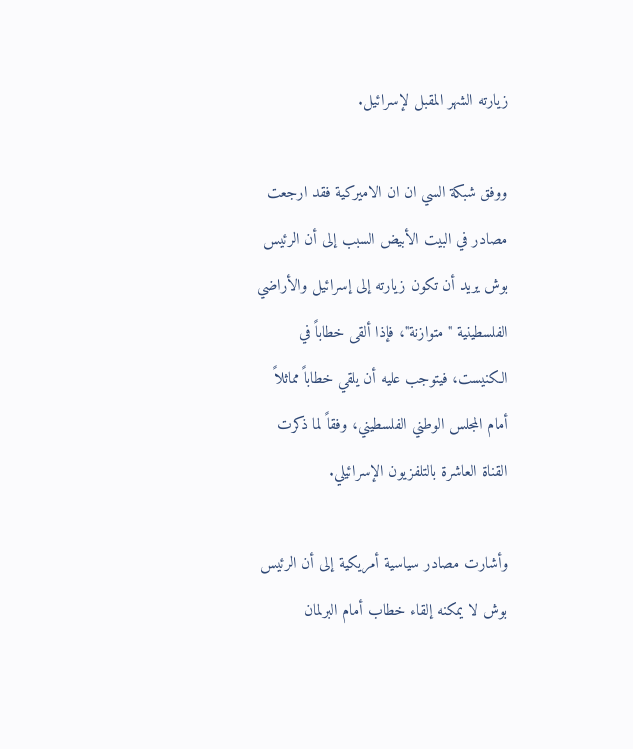زيارته الشهر المقبل لإسرائيل.

ووفق شبكة السي ان ان الاميركية فقد ارجعت مصادر في البيت الأبيض السبب إلى أن الرئيس بوش يريد أن تكون زيارته إلى إسرائيل والأراضي الفلسطينية "متوازنة"، فإذا ألقى خطاباً في الكنيست، فيتوجب عليه أن يلقي خطاباً مماثلاً أمام المجلس الوطني الفلسطيني، وفقاً لما ذكرت القناة العاشرة بالتلفزيون الإسرائيلي.

وأشارت مصادر سياسية أمريكية إلى أن الرئيس بوش لا يمكنه إلقاء خطاب أمام البرلمان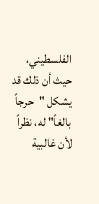الفلسطيني، حيث أن ذلك قد يشكل "حرجاً بالغاً" له، نظراً لأن غالبية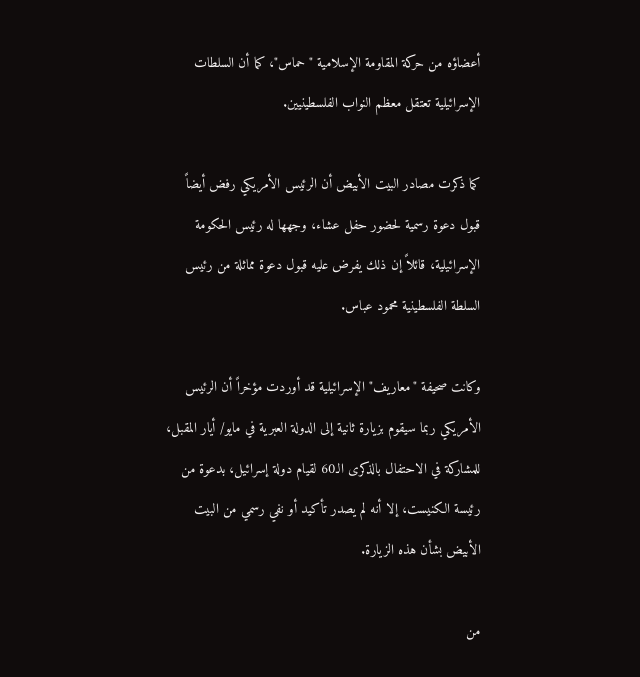أعضاؤه من حركة المقاومة الإسلامية "حماس"، كما أن السلطات الإسرائيلية تعتقل معظم النواب الفلسطينيين.

كما ذكرت مصادر البيت الأبيض أن الرئيس الأمريكي رفض أيضاً قبول دعوة رسمية لحضور حفل عشاء، وجهها له رئيس الحكومة الإسرائيلية، قائلاً إن ذلك يفرض عليه قبول دعوة مماثلة من رئيس السلطة الفلسطينية محمود عباس.

وكانت صحيفة "معاريف" الإسرائيلية قد أوردت مؤخراً أن الرئيس الأمريكي ربما سيقوم بزيارة ثانية إلى الدولة العبرية في مايو/ أيار المقبل، للمشاركة في الاحتفال بالذكرى الـ60 لقيام دولة إسرائيل، بدعوة من رئيسة الكنيست، إلا أنه لم يصدر تأكيد أو نفي رسمي من البيت الأبيض بشأن هذه الزيارة.

من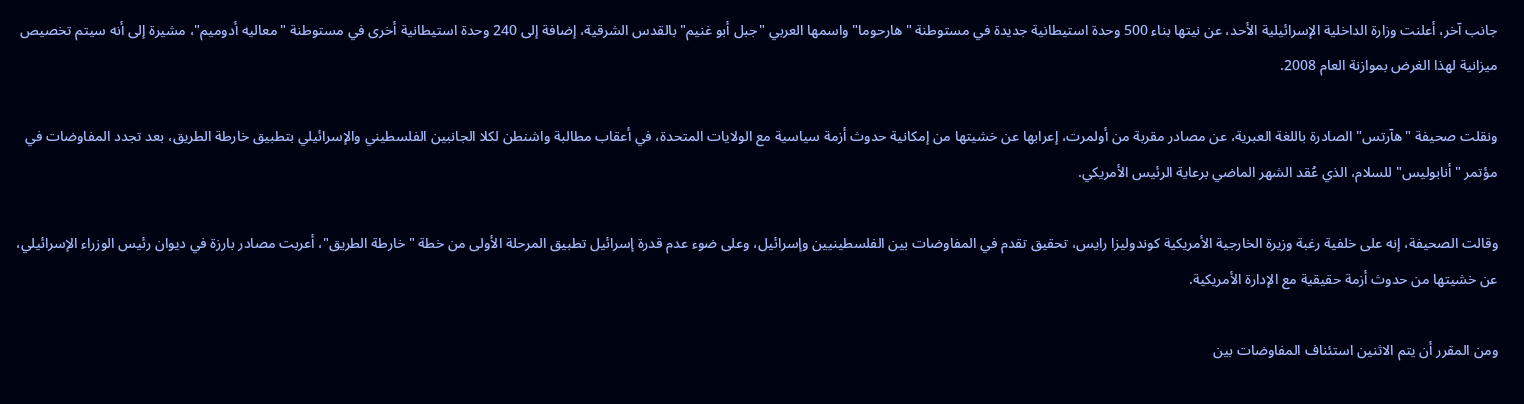جانب آخر، أعلنت وزارة الداخلية الإسرائيلية الأحد، عن نيتها بناء 500 وحدة استيطانية جديدة في مستوطنة "هارحوما" واسمها العربي "جبل أبو غنيم" بالقدس الشرقية، إضافة إلى 240 وحدة استيطانية أخرى في مستوطنة "معاليه أدوميم"، مشيرة إلى أنه سيتم تخصيص ميزانية لهذا الغرض بموازنة العام 2008.

ونقلت صحيفة "هآرتس" الصادرة باللغة العبرية، عن مصادر مقربة من أولمرت، إعرابها عن خشيتها من إمكانية حدوث أزمة سياسية مع الولايات المتحدة، في أعقاب مطالبة واشنطن لكلا الجانبين الفلسطيني والإسرائيلي بتطبيق خارطة الطريق، بعد تجدد المفاوضات في مؤتمر "أنابوليس" للسلام، الذي عُقد الشهر الماضي برعاية الرئيس الأمريكي.

وقالت الصحيفة، إنه على خلفية رغبة وزيرة الخارجية الأمريكية كوندوليزا رايس، تحقيق تقدم في المفاوضات بين الفلسطينيين وإسرائيل، وعلى ضوء عدم قدرة إسرائيل تطبيق المرحلة الأولى من خطة "خارطة الطريق"، أعربت مصادر بارزة في ديوان رئيس الوزراء الإسرائيلي، عن خشيتها من حدوث أزمة حقيقية مع الإدارة الأمريكية.

ومن المقرر أن يتم الاثنين استئناف المفاوضات بين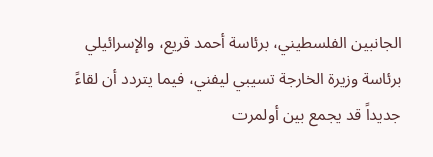الجانبين الفلسطيني، برئاسة أحمد قريع، والإسرائيلي برئاسة وزيرة الخارجة تسيبي ليفني، فيما يتردد أن لقاءً جديداً قد يجمع بين أولمرت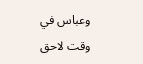وعباس في وقت لاحق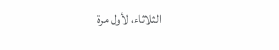الثلاثاء، لأول مرة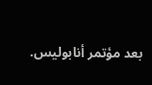بعد مؤتمر أنابوليس.